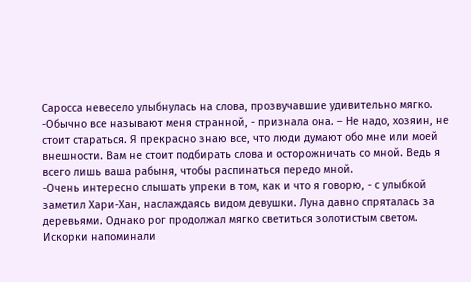Саросса невесело улыбнулась на слова, прозвучавшие удивительно мягко.
-Обычно все называют меня странной, - признала она. – Не надо, хозяин, не стоит стараться. Я прекрасно знаю все, что люди думают обо мне или моей внешности. Вам не стоит подбирать слова и осторожничать со мной. Ведь я всего лишь ваша рабыня, чтобы распинаться передо мной.
-Очень интересно слышать упреки в том, как и что я говорю, - с улыбкой заметил Хари-Хан, наслаждаясь видом девушки. Луна давно спряталась за деревьями. Однако рог продолжал мягко светиться золотистым светом. Искорки напоминали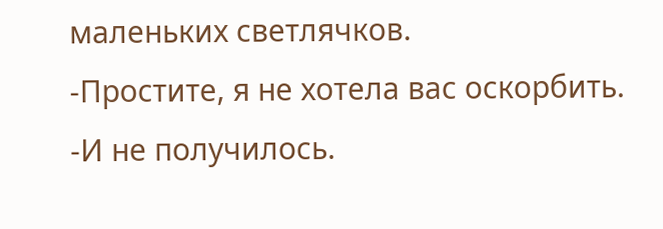маленьких светлячков.
-Простите, я не хотела вас оскорбить.
-И не получилось.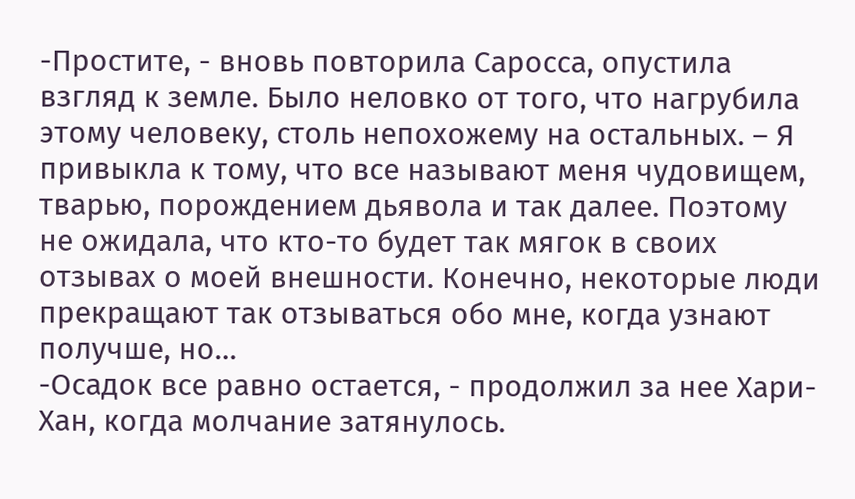-Простите, - вновь повторила Саросса, опустила взгляд к земле. Было неловко от того, что нагрубила этому человеку, столь непохожему на остальных. – Я привыкла к тому, что все называют меня чудовищем, тварью, порождением дьявола и так далее. Поэтому не ожидала, что кто-то будет так мягок в своих отзывах о моей внешности. Конечно, некоторые люди прекращают так отзываться обо мне, когда узнают получше, но…
-Осадок все равно остается, - продолжил за нее Хари-Хан, когда молчание затянулось.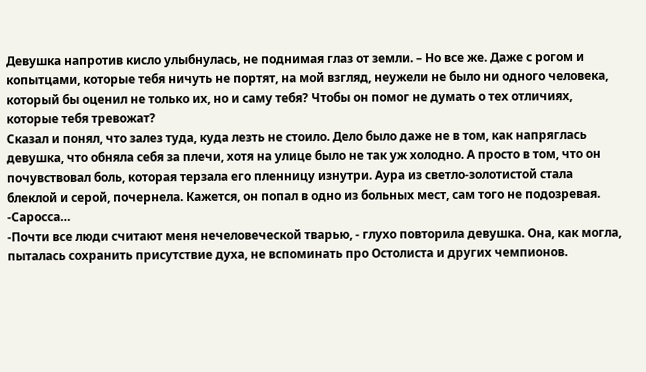Девушка напротив кисло улыбнулась, не поднимая глаз от земли. – Но все же. Даже с рогом и копытцами, которые тебя ничуть не портят, на мой взгляд, неужели не было ни одного человека, который бы оценил не только их, но и саму тебя? Чтобы он помог не думать о тех отличиях, которые тебя тревожат?
Сказал и понял, что залез туда, куда лезть не стоило. Дело было даже не в том, как напряглась девушка, что обняла себя за плечи, хотя на улице было не так уж холодно. А просто в том, что он почувствовал боль, которая терзала его пленницу изнутри. Аура из светло-золотистой стала блеклой и серой, почернела. Кажется, он попал в одно из больных мест, сам того не подозревая.
-Саросса…
-Почти все люди считают меня нечеловеческой тварью, - глухо повторила девушка. Она, как могла, пыталась сохранить присутствие духа, не вспоминать про Остолиста и других чемпионов.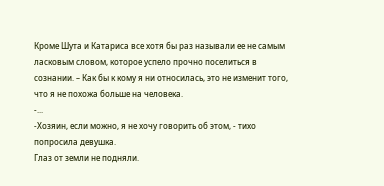Кроме Шута и Катариса все хотя бы раз называли ее не самым ласковым словом, которое успело прочно поселиться в сознании. – Как бы к кому я ни относилась, это не изменит того, что я не похожа больше на человека.
-...
-Хозяин, если можно, я не хочу говорить об этом, - тихо попросила девушка.
Глаз от земли не подняли.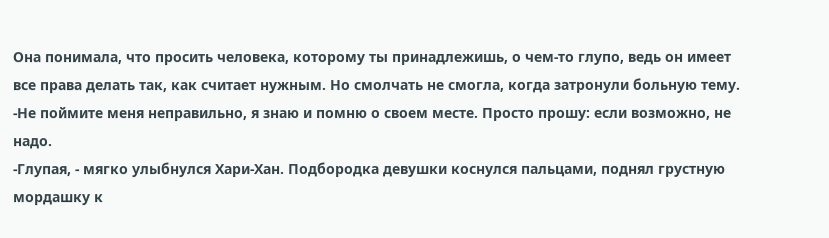Она понимала, что просить человека, которому ты принадлежишь, о чем-то глупо, ведь он имеет все права делать так, как считает нужным. Но смолчать не смогла, когда затронули больную тему.
-Не поймите меня неправильно, я знаю и помню о своем месте. Просто прошу: если возможно, не надо.
-Глупая, - мягко улыбнулся Хари-Хан. Подбородка девушки коснулся пальцами, поднял грустную мордашку к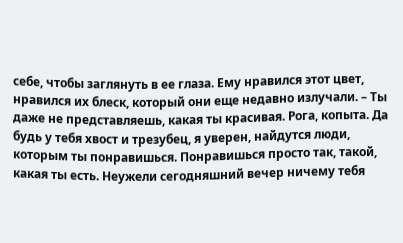себе, чтобы заглянуть в ее глаза. Ему нравился этот цвет, нравился их блеск, который они еще недавно излучали. – Ты даже не представляешь, какая ты красивая. Рога, копыта. Да будь у тебя хвост и трезубец, я уверен, найдутся люди, которым ты понравишься. Понравишься просто так, такой, какая ты есть. Неужели сегодняшний вечер ничему тебя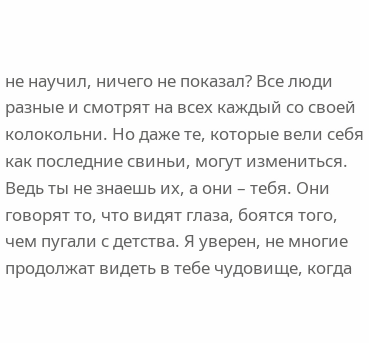не научил, ничего не показал? Все люди разные и смотрят на всех каждый со своей колокольни. Но даже те, которые вели себя как последние свиньи, могут измениться. Ведь ты не знаешь их, а они – тебя. Они говорят то, что видят глаза, боятся того, чем пугали с детства. Я уверен, не многие продолжат видеть в тебе чудовище, когда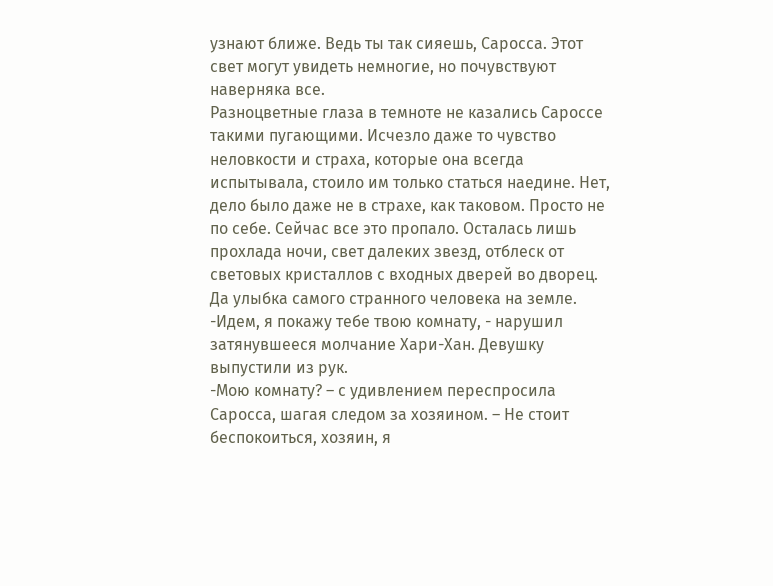узнают ближе. Ведь ты так сияешь, Саросса. Этот свет могут увидеть немногие, но почувствуют наверняка все.
Разноцветные глаза в темноте не казались Сароссе такими пугающими. Исчезло даже то чувство неловкости и страха, которые она всегда испытывала, стоило им только статься наедине. Нет, дело было даже не в страхе, как таковом. Просто не по себе. Сейчас все это пропало. Осталась лишь прохлада ночи, свет далеких звезд, отблеск от световых кристаллов с входных дверей во дворец. Да улыбка самого странного человека на земле.
-Идем, я покажу тебе твою комнату, - нарушил затянувшееся молчание Хари-Хан. Девушку выпустили из рук.
-Мою комнату? – с удивлением переспросила Саросса, шагая следом за хозяином. – Не стоит беспокоиться, хозяин, я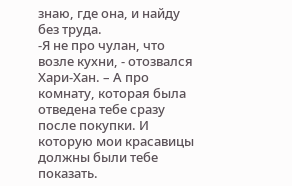знаю, где она, и найду без труда.
-Я не про чулан, что возле кухни, - отозвался Хари-Хан. – А про комнату, которая была отведена тебе сразу после покупки. И которую мои красавицы должны были тебе показать.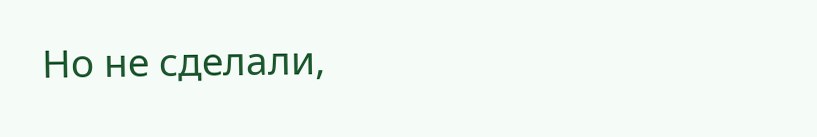Но не сделали,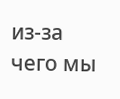из-за чего мы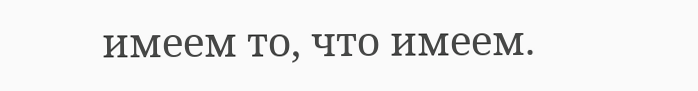имеем то, что имеем.